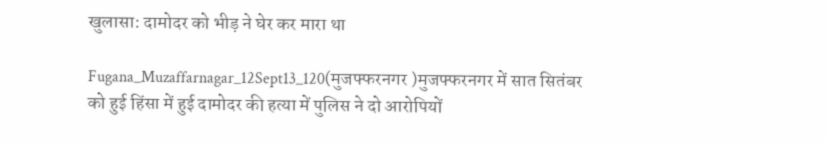खुलासा: दामोदर को भीड़ ने घेर कर मारा था

Fugana_Muzaffarnagar_12Sept13_120(मुजफ्फरनगर )मुजफ्फरनगर में सात सितंबर को हुई हिंसा में हुई दामोदर की हत्या में पुलिस ने दो आरोपियों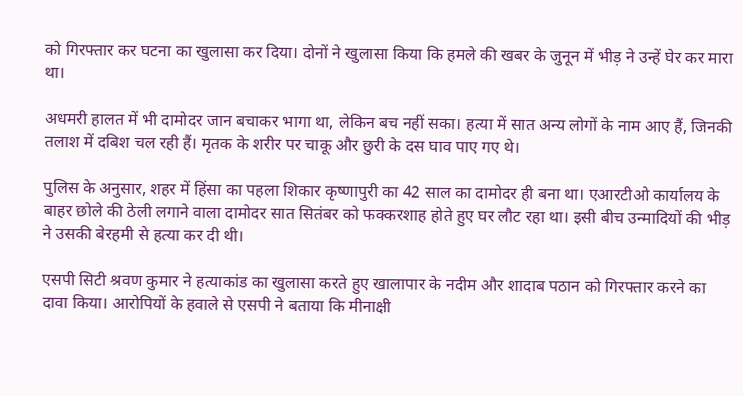को गिरफ्तार कर घटना का खुलासा कर दिया। दोनों ने खुलासा किया कि हमले की खबर के जुनून में भीड़ ने उन्हें घेर कर मारा था।

अधमरी हालत में भी दामोदर जान बचाकर भागा था, लेकिन बच नहीं सका। हत्या में सात अन्य लोगों के नाम आए हैं, जिनकी तलाश में दबिश चल रही हैं। मृतक के शरीर पर चाकू और छुरी के दस घाव पाए गए थे।

पुलिस के अनुसार, शहर में हिंसा का पहला शिकार कृष्णापुरी का 42 साल का दामोदर ही बना था। एआरटीओ कार्यालय के बाहर छोले की ठेली लगाने वाला दामोदर सात सितंबर को फक्करशाह होते हुए घर लौट रहा था। इसी बीच उन्मादियों की भीड़ ने उसकी बेरहमी से हत्या कर दी थी।

एसपी सिटी श्रवण कुमार ने हत्याकांड का खुलासा करते हुए खालापार के नदीम और शादाब पठान को गिरफ्तार करने का दावा किया। आरोपियों के हवाले से एसपी ने बताया कि मीनाक्षी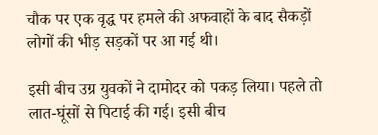चौक पर एक वृद्ध पर हमले की अफवाहों के बाद सैकड़ों लोगों की भीड़ सड़कों पर आ गई थी।

इसी बीच उग्र युवकों ने दामोदर को पकड़ लिया। पहले तो लात-घूंसों से पिटाई की गई। इसी बीच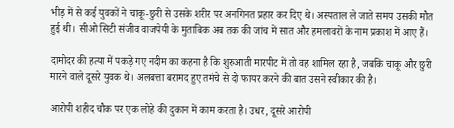भीड़ में से कई युवकों ने चाकू-छुरी से उसके शरीर पर अनगिनत प्रहार कर दिए थे। अस्पताल ले जाते समय उसकी मौत हुई थी। सीओ सिटी संजीव वाजपेयी के मुताबिक अब तक की जांच में सात और हमलावरों के नाम प्रकाश में आए हैं।

दामोदर की हत्या में पकड़े गए नदीम का कहना है कि शुरुआती मारपीट में तो वह शामिल रहा है, जबकि चाकू और छुरी मारने वाले दूसरे युवक थे। अलबत्ता बरामद हुए तमंचे से दो फायर करने की बात उसने स्वीकार की है।

आरोपी शहीद चौक पर एक लोहे की दुकान में काम करता है। उधर, दूसरे आरोपी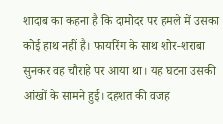शादाब का कहना है कि दामोदर पर हमले में उसका कोई हाथ नहीं है। फायरिंग के साथ शोर-शराबा सुनकर वह चौराहे पर आया था। यह घटना उसकी आंखों के सामने हुई। दहशत की वजह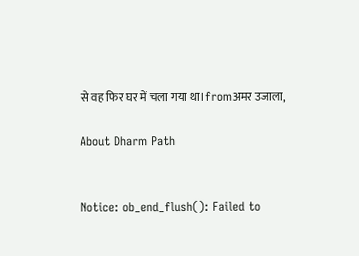से वह फिर घर में चला गया था।fromअमर उजाला,

About Dharm Path


Notice: ob_end_flush(): Failed to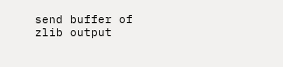send buffer of zlib output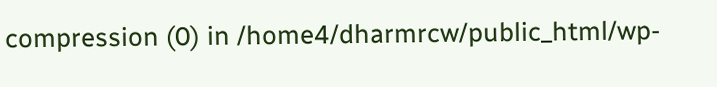compression (0) in /home4/dharmrcw/public_html/wp-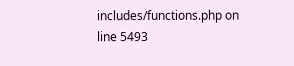includes/functions.php on line 5493